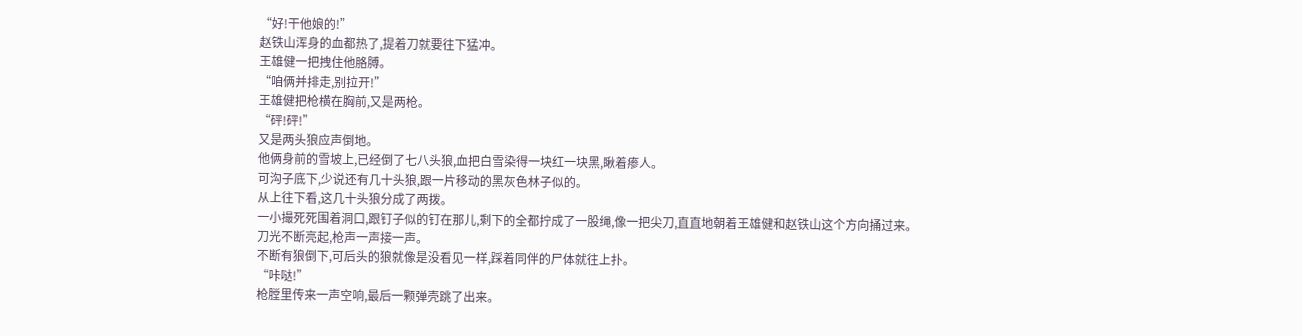“好!干他娘的!”
赵铁山浑身的血都热了,提着刀就要往下猛冲。
王雄健一把拽住他胳膊。
“咱俩并排走,别拉开!”
王雄健把枪横在胸前,又是两枪。
“砰!砰!”
又是两头狼应声倒地。
他俩身前的雪坡上,已经倒了七八头狼,血把白雪染得一块红一块黑,瞅着瘆人。
可沟子底下,少说还有几十头狼,跟一片移动的黑灰色林子似的。
从上往下看,这几十头狼分成了两拨。
一小撮死死围着洞口,跟钉子似的钉在那儿,剩下的全都拧成了一股绳,像一把尖刀,直直地朝着王雄健和赵铁山这个方向捅过来。
刀光不断亮起,枪声一声接一声。
不断有狼倒下,可后头的狼就像是没看见一样,踩着同伴的尸体就往上扑。
“咔哒!”
枪膛里传来一声空响,最后一颗弹壳跳了出来。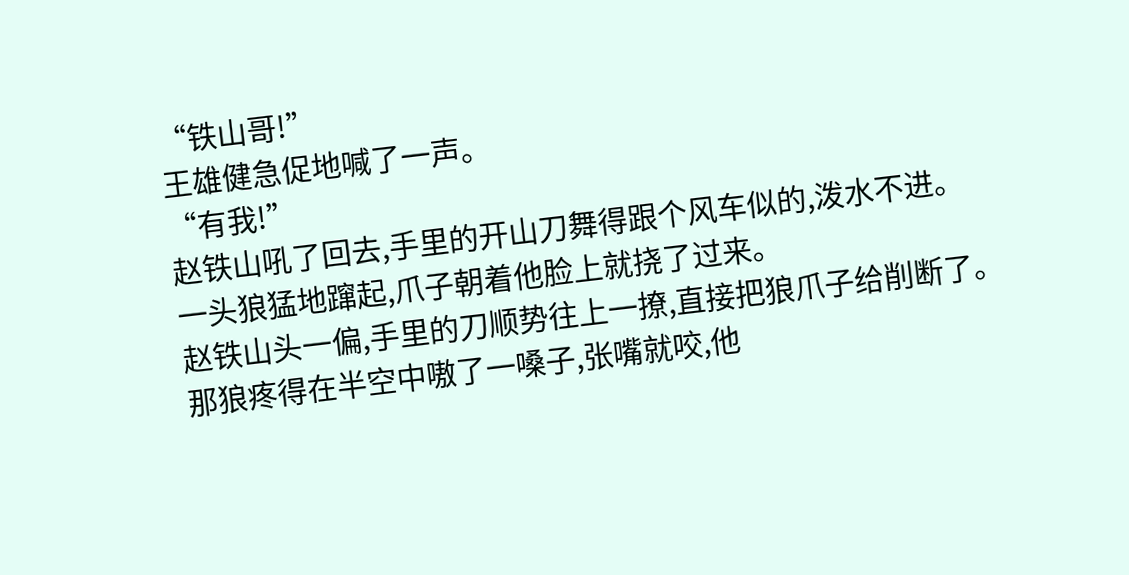“铁山哥!”
王雄健急促地喊了一声。
“有我!”
赵铁山吼了回去,手里的开山刀舞得跟个风车似的,泼水不进。
一头狼猛地蹿起,爪子朝着他脸上就挠了过来。
赵铁山头一偏,手里的刀顺势往上一撩,直接把狼爪子给削断了。
那狼疼得在半空中嗷了一嗓子,张嘴就咬,他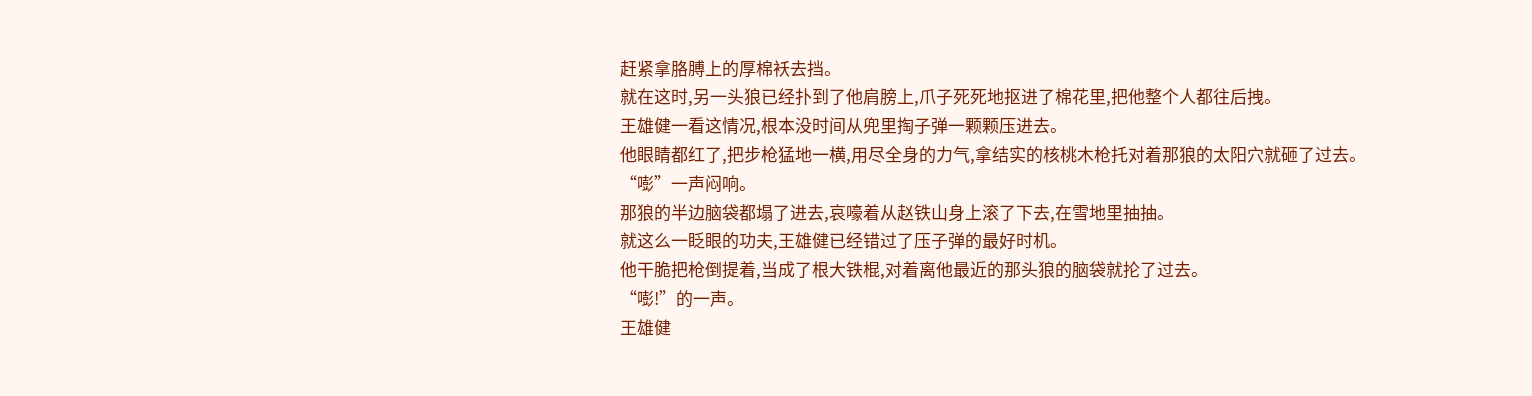赶紧拿胳膊上的厚棉袄去挡。
就在这时,另一头狼已经扑到了他肩膀上,爪子死死地抠进了棉花里,把他整个人都往后拽。
王雄健一看这情况,根本没时间从兜里掏子弹一颗颗压进去。
他眼睛都红了,把步枪猛地一横,用尽全身的力气,拿结实的核桃木枪托对着那狼的太阳穴就砸了过去。
“嘭”一声闷响。
那狼的半边脑袋都塌了进去,哀嚎着从赵铁山身上滚了下去,在雪地里抽抽。
就这么一眨眼的功夫,王雄健已经错过了压子弹的最好时机。
他干脆把枪倒提着,当成了根大铁棍,对着离他最近的那头狼的脑袋就抡了过去。
“嘭!”的一声。
王雄健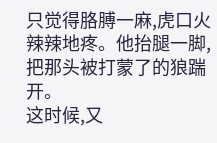只觉得胳膊一麻,虎口火辣辣地疼。他抬腿一脚,把那头被打蒙了的狼踹开。
这时候,又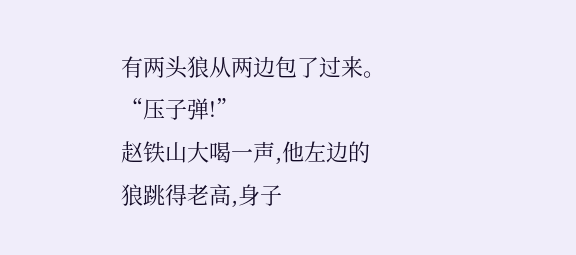有两头狼从两边包了过来。
“压子弹!”
赵铁山大喝一声,他左边的狼跳得老高,身子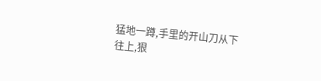猛地一蹲,手里的开山刀从下往上,狠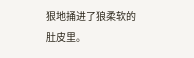狠地捅进了狼柔软的肚皮里。